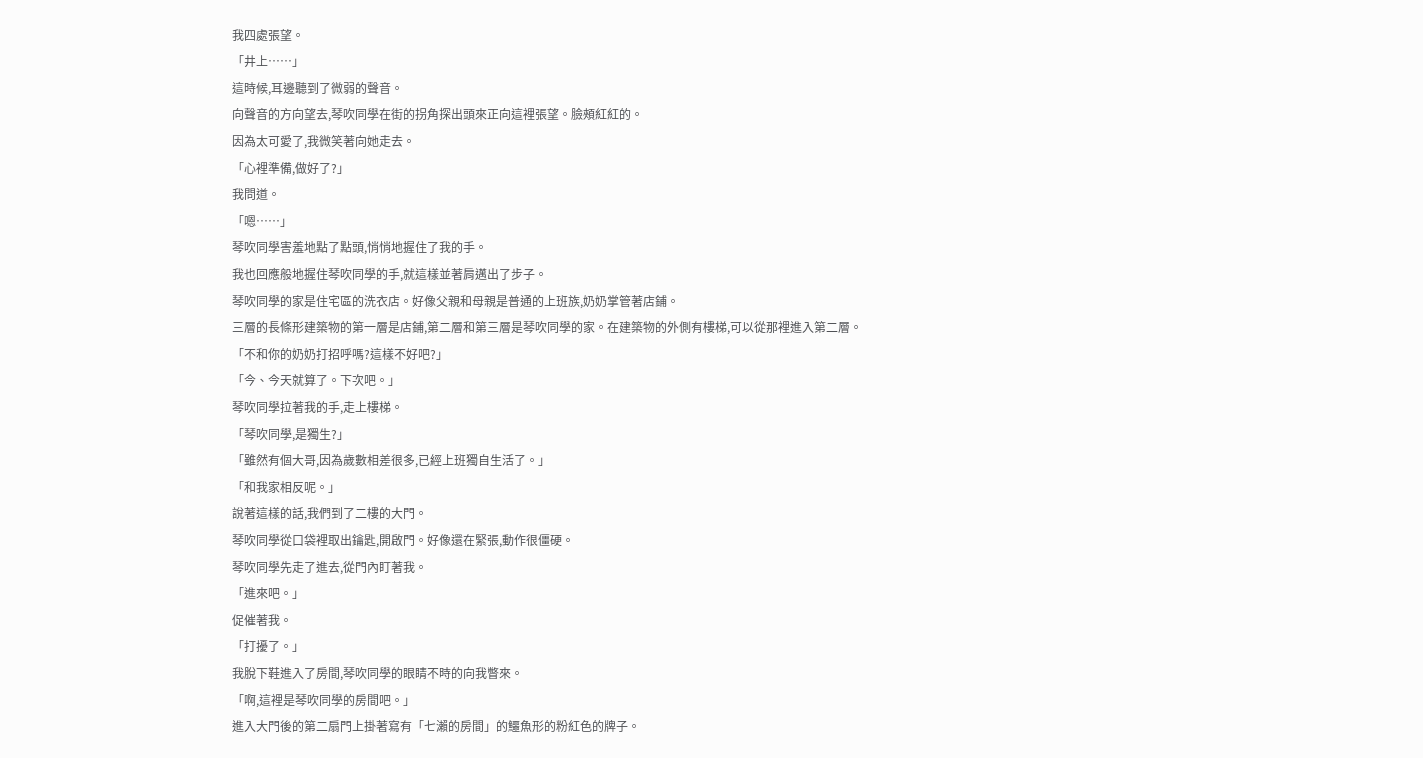我四處張望。
「井上……」
這時候,耳邊聽到了微弱的聲音。
向聲音的方向望去,琴吹同學在街的拐角探出頭來正向這裡張望。臉頰紅紅的。
因為太可愛了,我微笑著向她走去。
「心裡準備,做好了?」
我問道。
「嗯……」
琴吹同學害羞地點了點頭,悄悄地握住了我的手。
我也回應般地握住琴吹同學的手,就這樣並著肩邁出了步子。
琴吹同學的家是住宅區的洗衣店。好像父親和母親是普通的上班族,奶奶掌管著店鋪。
三層的長條形建築物的第一層是店鋪,第二層和第三層是琴吹同學的家。在建築物的外側有樓梯,可以從那裡進入第二層。
「不和你的奶奶打招呼嗎?這樣不好吧?」
「今、今天就算了。下次吧。」
琴吹同學拉著我的手,走上樓梯。
「琴吹同學,是獨生?」
「雖然有個大哥,因為歲數相差很多,已經上班獨自生活了。」
「和我家相反呢。」
說著這樣的話,我們到了二樓的大門。
琴吹同學從口袋裡取出鑰匙,開啟門。好像還在緊張,動作很僵硬。
琴吹同學先走了進去,從門內盯著我。
「進來吧。」
促催著我。
「打擾了。」
我脫下鞋進入了房間,琴吹同學的眼睛不時的向我瞥來。
「啊,這裡是琴吹同學的房間吧。」
進入大門後的第二扇門上掛著寫有「七瀨的房間」的鱷魚形的粉紅色的牌子。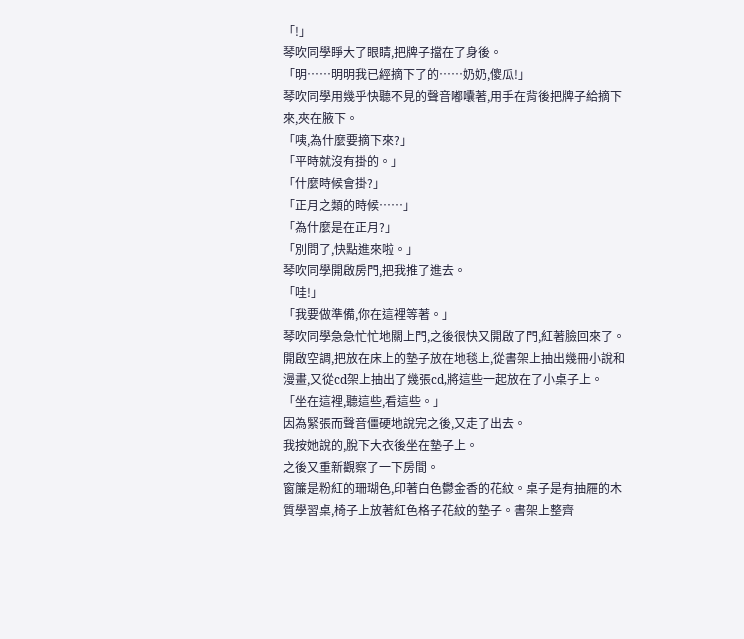「!」
琴吹同學睜大了眼睛,把牌子擋在了身後。
「明……明明我已經摘下了的……奶奶,傻瓜!」
琴吹同學用幾乎快聽不見的聲音嘟囔著,用手在背後把牌子給摘下來,夾在腋下。
「咦,為什麼要摘下來?」
「平時就沒有掛的。」
「什麼時候會掛?」
「正月之類的時候……」
「為什麼是在正月?」
「別問了,快點進來啦。」
琴吹同學開啟房門,把我推了進去。
「哇!」
「我要做準備,你在這裡等著。」
琴吹同學急急忙忙地關上門,之後很快又開啟了門,紅著臉回來了。
開啟空調,把放在床上的墊子放在地毯上,從書架上抽出幾冊小說和漫畫,又從cd架上抽出了幾張cd,將這些一起放在了小桌子上。
「坐在這裡,聽這些,看這些。」
因為緊張而聲音僵硬地說完之後,又走了出去。
我按她說的,脫下大衣後坐在墊子上。
之後又重新觀察了一下房間。
窗簾是粉紅的珊瑚色,印著白色鬱金香的花紋。桌子是有抽屜的木質學習桌,椅子上放著紅色格子花紋的墊子。書架上整齊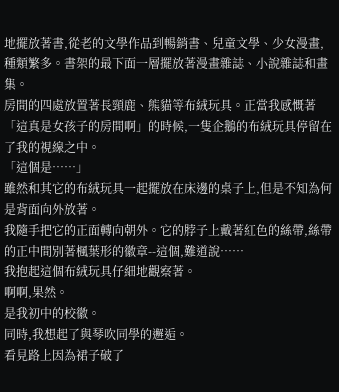地擺放著書,從老的文學作品到暢銷書、兒童文學、少女漫畫,種類繁多。書架的最下面一層擺放著漫畫雜誌、小說雜誌和畫集。
房間的四處放置著長頸鹿、熊貓等布絨玩具。正當我感慨著「這真是女孩子的房間啊」的時候,一隻企鵝的布絨玩具停留在了我的視線之中。
「這個是……」
雖然和其它的布絨玩具一起擺放在床邊的桌子上,但是不知為何是背面向外放著。
我隨手把它的正面轉向朝外。它的脖子上戴著紅色的絲帶,絲帶的正中間別著楓葉形的徽章--這個,難道說……
我抱起這個布絨玩具仔細地觀察著。
啊啊,果然。
是我初中的校徽。
同時,我想起了與琴吹同學的邂逅。
看見路上因為裙子破了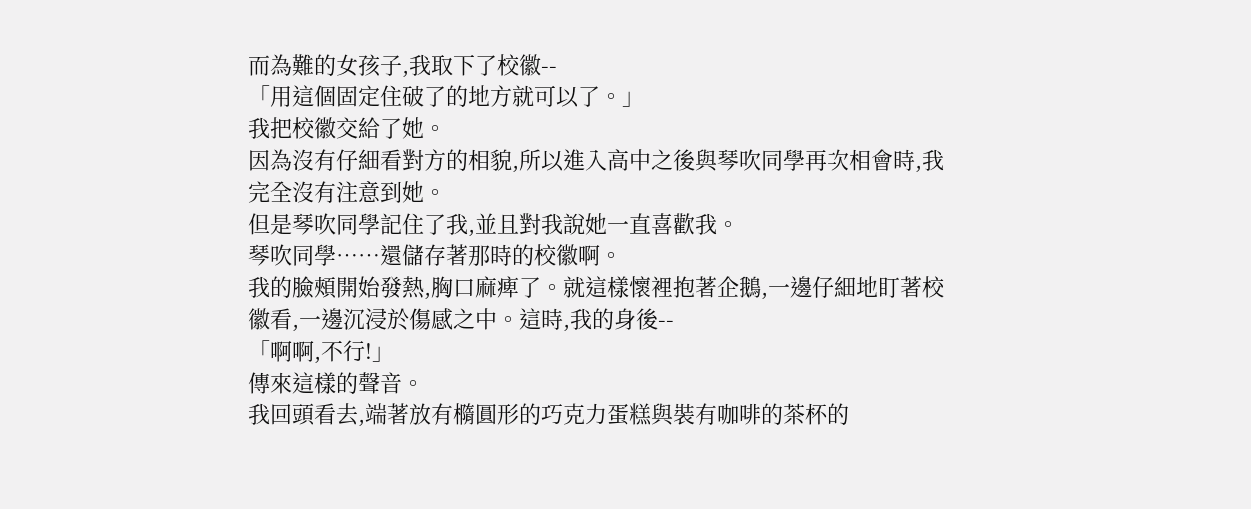而為難的女孩子,我取下了校徽--
「用這個固定住破了的地方就可以了。」
我把校徽交給了她。
因為沒有仔細看對方的相貌,所以進入高中之後與琴吹同學再次相會時,我完全沒有注意到她。
但是琴吹同學記住了我,並且對我說她一直喜歡我。
琴吹同學……還儲存著那時的校徽啊。
我的臉頰開始發熱,胸口麻痺了。就這樣懷裡抱著企鵝,一邊仔細地盯著校徽看,一邊沉浸於傷感之中。這時,我的身後--
「啊啊,不行!」
傳來這樣的聲音。
我回頭看去,端著放有橢圓形的巧克力蛋糕與裝有咖啡的茶杯的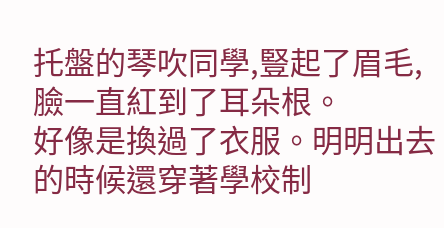托盤的琴吹同學,豎起了眉毛,臉一直紅到了耳朵根。
好像是換過了衣服。明明出去的時候還穿著學校制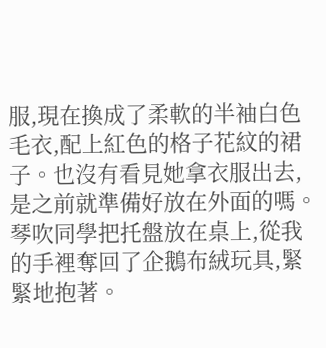服,現在換成了柔軟的半袖白色毛衣,配上紅色的格子花紋的裙子。也沒有看見她拿衣服出去,是之前就準備好放在外面的嗎。
琴吹同學把托盤放在桌上,從我的手裡奪回了企鵝布絨玩具,緊緊地抱著。